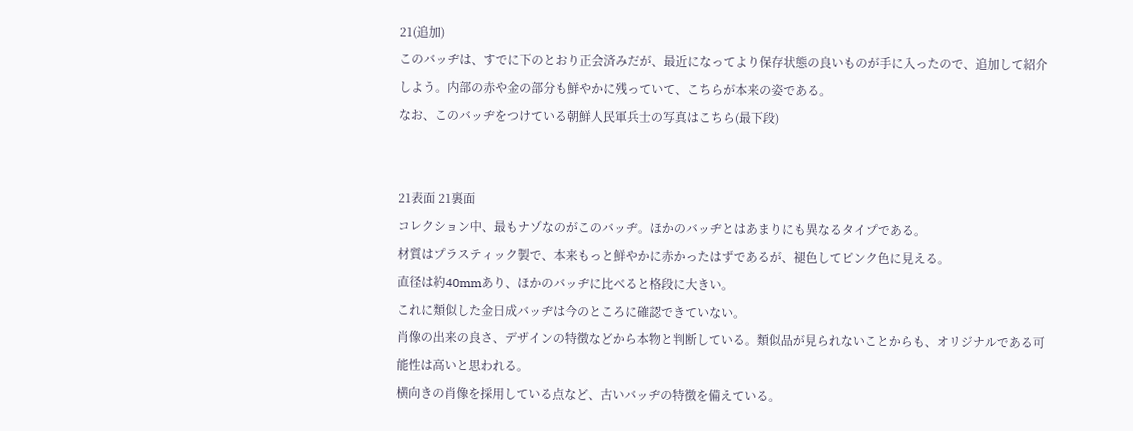21(追加)
このバッヂは、すでに下のとおり正会済みだが、最近になってより保存状態の良いものが手に入ったので、追加して紹介しよう。内部の赤や金の部分も鮮やかに残っていて、こちらが本来の姿である。
なお、このバッヂをつけている朝鮮人民軍兵士の写真はこちら(最下段)


21表面 21裏面
コレクション中、最もナゾなのがこのバッヂ。ほかのバッヂとはあまりにも異なるタイプである。
材質はプラスティック製で、本来もっと鮮やかに赤かったはずであるが、褪色してピンク色に見える。
直径は約40mmあり、ほかのバッヂに比べると格段に大きい。
これに類似した金日成バッヂは今のところに確認できていない。
肖像の出来の良さ、デザインの特徴などから本物と判断している。類似品が見られないことからも、オリジナルである可能性は高いと思われる。
横向きの肖像を採用している点など、古いバッヂの特徴を備えている。